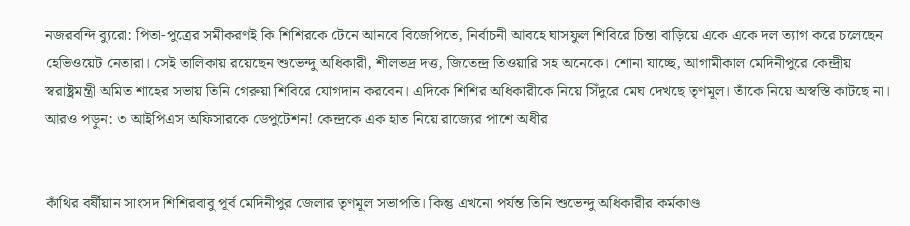নজরবন্দি ব্যুরো: পিতা-পুত্রের সমীকরণই কি শিশিরকে টেনে আনবে বিজেপিতে, নির্বাচনী আবহে ঘাসফুল শিবিরে চিন্তা বাড়িয়ে একে একে দল ত্যাগ করে চলেছেন হেভিওয়েট নেতারা। সেই তালিকায় রয়েছেন শুভেন্দু অধিকারী, শীলভদ্র দত্ত, জিতেন্দ্র তিওয়ারি সহ অনেকে। শোনা যাচ্ছে, আগামীকাল মেদিনীপুরে কেন্দ্রীয় স্বরাষ্ট্রমন্ত্রী অমিত শাহের সভায় তিনি গেরুয়া শিবিরে যোগদান করবেন। এদিকে শিশির অধিকারীকে নিয়ে সিঁদুরে মেঘ দেখছে তৃণমূল। তাঁকে নিয়ে অস্বস্তি কাটছে না।
আরও পড়ুন: ৩ আইপিএস অফিসারকে ডেপুটেশন! কেন্দ্রকে এক হাত নিয়ে রাজ্যের পাশে অধীর


কাঁথির বর্ষীয়ান সাংসদ শিশিরবাবু পূর্ব মেদিনীপুর জেলার তৃণমূল সভাপতি। কিন্তু এখনো পর্যন্ত তিনি শুভেন্দু অধিকারীর কর্মকাণ্ড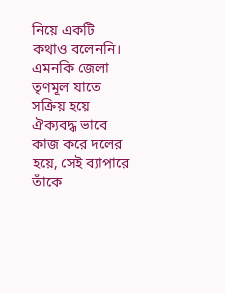নিয়ে একটি কথাও বলেননি। এমনকি জেলা তৃণমূল যাতে সক্রিয় হয়ে ঐক্যবদ্ধ ভাবে কাজ করে দলের হয়ে, সেই ব্যাপারে তাঁকে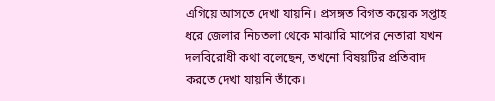এগিয়ে আসতে দেখা যায়নি। প্রসঙ্গত বিগত কয়েক সপ্তাহ ধরে জেলার নিচতলা থেকে মাঝারি মাপের নেতারা যখন দলবিরোধী কথা বলেছেন, তখনো বিষয়টির প্রতিবাদ করতে দেখা যায়নি তাঁকে।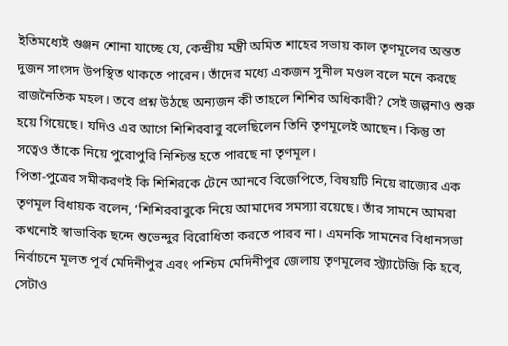ইতিমধ্যেই গুঞ্জন শোনা যাচ্ছে যে, কেন্দ্রীয় মন্ত্রী অমিত শাহের সভায় কাল তৃণমূলের অন্তত দুজন সাংসদ উপস্থিত থাকতে পারেন। তাঁদের মধ্যে একজন সুনীল মণ্ডল বলে মনে করছে রাজনৈতিক মহল। তবে প্রশ্ন উঠছে অন্যজন কী তাহলে শিশির অধিকারী? সেই জল্পনাও শুরু হয়ে গিয়েছে। যদিও এর আগে শিশিরবাবু বলেছিলেন তিনি তৃণমূলেই আছেন। কিন্তু তা সত্বেও তাঁকে নিয়ে পুরোপুরি নিশ্চিন্ত হতে পারছে না তৃণমূল।
পিতা-পুত্রের সমীকরণই কি শিশিরকে টেনে আনবে বিজেপিতে, বিষয়টি নিয়ে রাজ্যের এক তৃণমূল বিধায়ক বলেন, ‘শিশিরবাবুকে নিয়ে আমাদের সমস্যা রয়েছে। তাঁর সামনে আমরা কখনোই স্বাভাবিক ছন্দে শুভেন্দুর বিরোধিতা করতে পারব না। এমনকি সামনের বিধানসভা নির্বাচনে মূলত পূর্ব মেদিনীপুর এবং পশ্চিম মেদিনীপুর জেলায় তৃণমূলের স্ট্র্যাটেজি কি হবে, সেটাও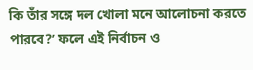কি তাঁর সঙ্গে দল খোলা মনে আলোচনা করতে পারবে?’ ফলে এই নির্বাচন ও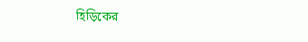হিড়িকের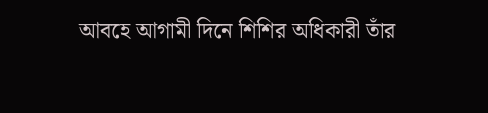আবহে আগামী দিনে শিশির অধিকারী তাঁর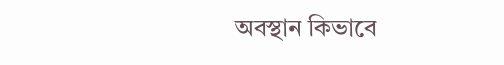অবস্থান কিভাবে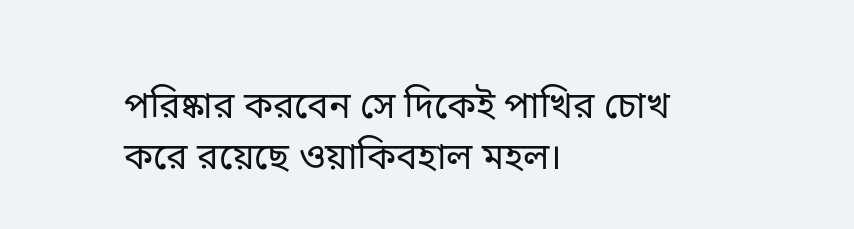পরিষ্কার করবেন সে দিকেই পাখির চোখ করে রয়েছে ওয়াকিবহাল মহল।